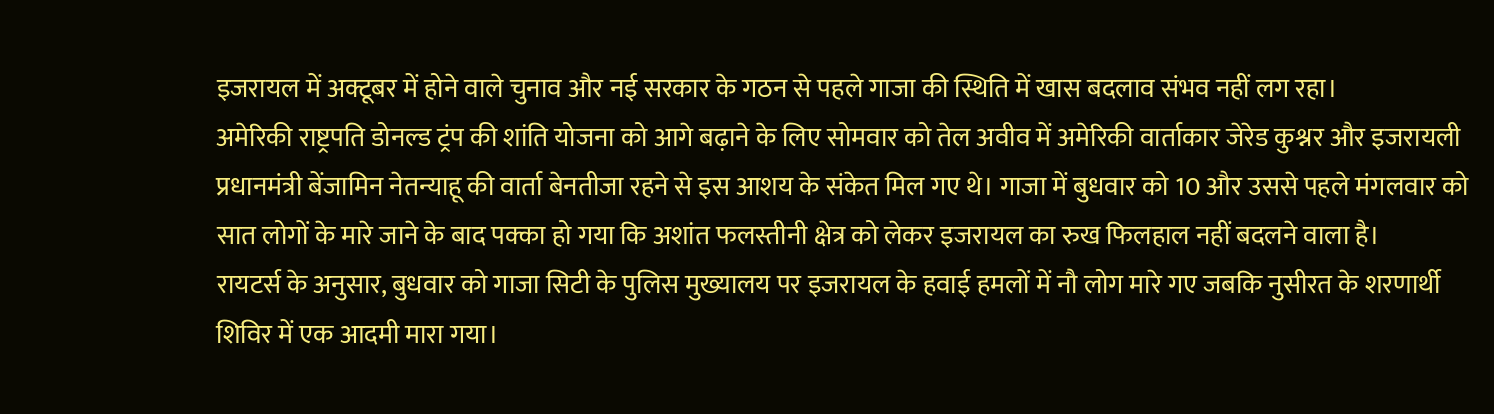इजरायल में अक्टूबर में होने वाले चुनाव और नई सरकार के गठन से पहले गाजा की स्थिति में खास बदलाव संभव नहीं लग रहा।
अमेरिकी राष्ट्रपति डोनल्ड ट्रंप की शांति योजना को आगे बढ़ाने के लिए सोमवार को तेल अवीव में अमेरिकी वार्ताकार जेरेड कुश्नर और इजरायली प्रधानमंत्री बेंजामिन नेतन्याहू की वार्ता बेनतीजा रहने से इस आशय के संकेत मिल गए थे। गाजा में बुधवार को 10 और उससे पहले मंगलवार को सात लोगों के मारे जाने के बाद पक्का हो गया कि अशांत फलस्तीनी क्षेत्र को लेकर इजरायल का रुख फिलहाल नहीं बदलने वाला है।
रायटर्स के अनुसार, बुधवार को गाजा सिटी के पुलिस मुख्यालय पर इजरायल के हवाई हमलों में नौ लोग मारे गए जबकि नुसीरत के शरणार्थी शिविर में एक आदमी मारा गया।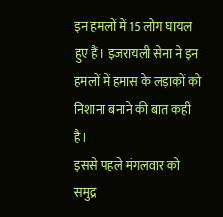इन हमलों में 15 लोग घायल हुए हैं। इजरायली सेना ने इन हमलों में हमास के लड़ाकों को निशाना बनाने की बात कही है।
इससे पहले मंगलवार को समुद्र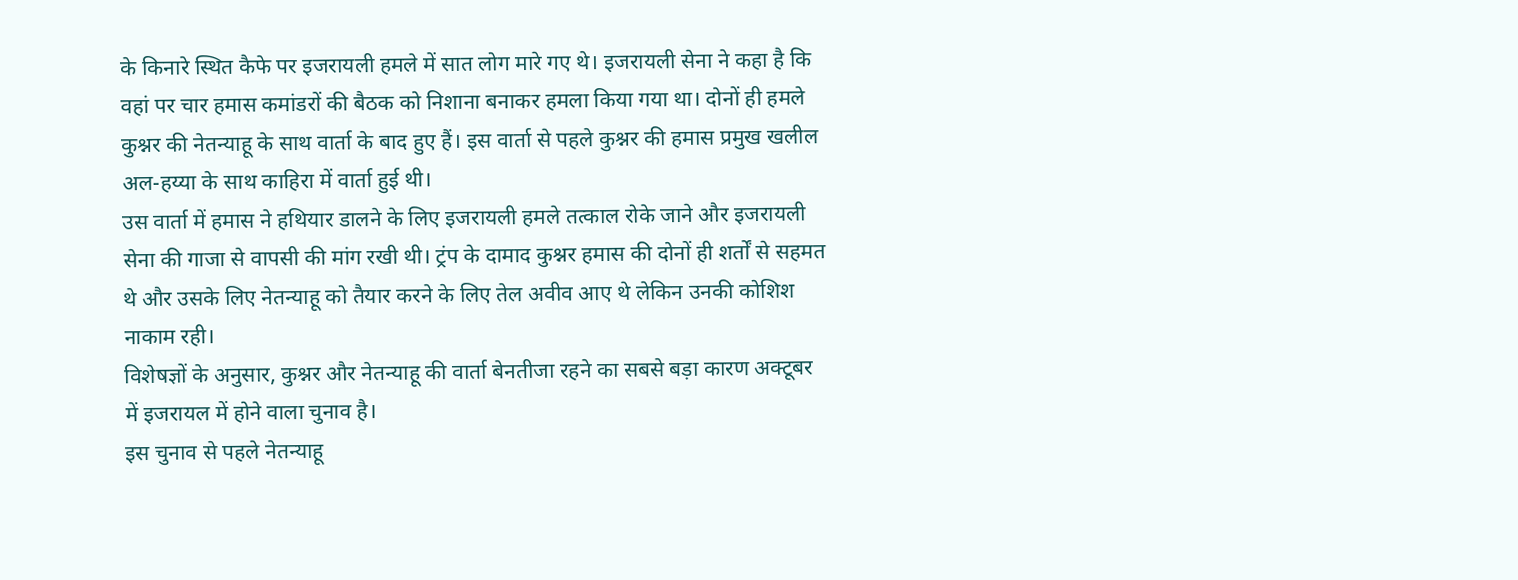के किनारे स्थित कैफे पर इजरायली हमले में सात लोग मारे गए थे। इजरायली सेना ने कहा है कि वहां पर चार हमास कमांडरों की बैठक को निशाना बनाकर हमला किया गया था। दोनों ही हमले कुश्नर की नेतन्याहू के साथ वार्ता के बाद हुए हैं। इस वार्ता से पहले कुश्नर की हमास प्रमुख खलील अल-हय्या के साथ काहिरा में वार्ता हुई थी।
उस वार्ता में हमास ने हथियार डालने के लिए इजरायली हमले तत्काल रोके जाने और इजरायली सेना की गाजा से वापसी की मांग रखी थी। ट्रंप के दामाद कुश्नर हमास की दोनों ही शर्तों से सहमत थे और उसके लिए नेतन्याहू को तैयार करने के लिए तेल अवीव आए थे लेकिन उनकी कोशिश नाकाम रही।
विशेषज्ञों के अनुसार, कुश्नर और नेतन्याहू की वार्ता बेनतीजा रहने का सबसे बड़ा कारण अक्टूबर में इजरायल में होने वाला चुनाव है।
इस चुनाव से पहले नेतन्याहू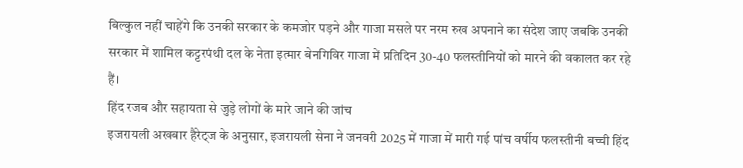बिल्कुल नहीं चाहेंगे कि उनकी सरकार के कमजोर पड़ने और गाजा मसले पर नरम रुख अपनाने का संदेश जाए जबकि उनकी सरकार में शामिल कट्टरपंथी दल के नेता इत्मार बेनगिविर गाजा में प्रतिदिन 30-40 फलस्तीनियों को मारने की वकालत कर रहे हैं।
हिंद रजब और सहायता से जुड़े लोगों के मारे जाने की जांच
इजरायली अखबार हैरेट्ज के अनुसार, इजरायली सेना ने जनवरी 2025 में गाजा में मारी गई पांच वर्षीय फलस्तीनी बच्ची हिंद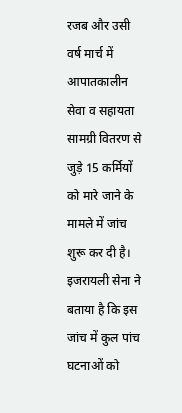रजब और उसी वर्ष मार्च में आपातकालीन सेवा व सहायता सामग्री वितरण से जुड़े 15 कर्मियों को मारे जाने के मामले में जांच शुरू कर दी है।
इजरायली सेना ने बताया है कि इस जांच में कुल पांच घटनाओं को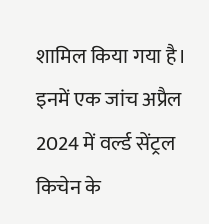शामिल किया गया है। इनमें एक जांच अप्रैल 2024 में वर्ल्ड सेंट्रल किचेन के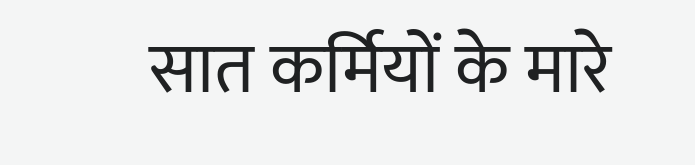सात कर्मियों के मारे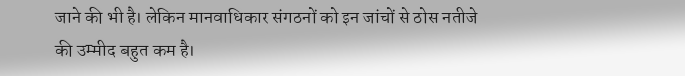जाने की भी है। लेकिन मानवाधिकार संगठनों को इन जांचों से ठोस नतीजे की उम्मीद बहुत कम है।